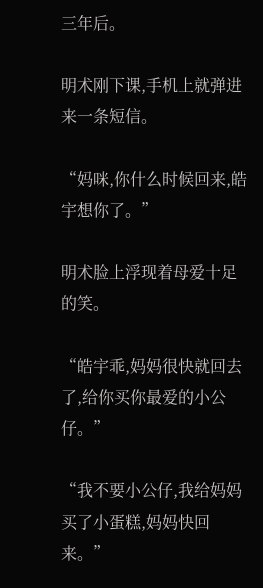三年后。

明术刚下课,手机上就弹进来一条短信。

“妈咪,你什么时候回来,皓宇想你了。”

明术脸上浮现着母爱十足的笑。

“皓宇乖,妈妈很快就回去了,给你买你最爱的小公仔。”

“我不要小公仔,我给妈妈买了小蛋糕,妈妈快回来。”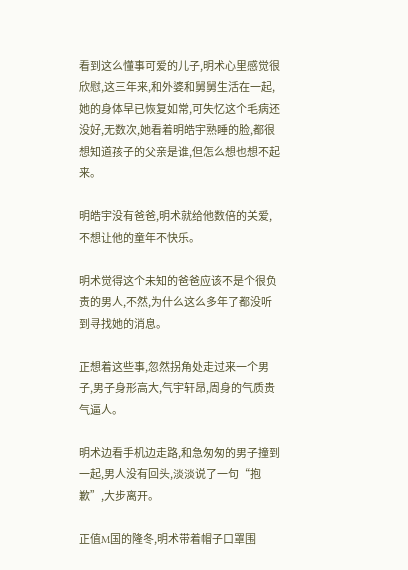看到这么懂事可爱的儿子,明术心里感觉很欣慰,这三年来,和外婆和舅舅生活在一起,她的身体早已恢复如常,可失忆这个毛病还没好,无数次,她看着明皓宇熟睡的脸,都很想知道孩子的父亲是谁,但怎么想也想不起来。

明皓宇没有爸爸,明术就给他数倍的关爱,不想让他的童年不快乐。

明术觉得这个未知的爸爸应该不是个很负责的男人,不然,为什么这么多年了都没听到寻找她的消息。

正想着这些事,忽然拐角处走过来一个男子,男子身形高大,气宇轩昂,周身的气质贵气逼人。

明术边看手机边走路,和急匆匆的男子撞到一起,男人没有回头,淡淡说了一句“抱歉”,大步离开。

正值M国的隆冬,明术带着帽子口罩围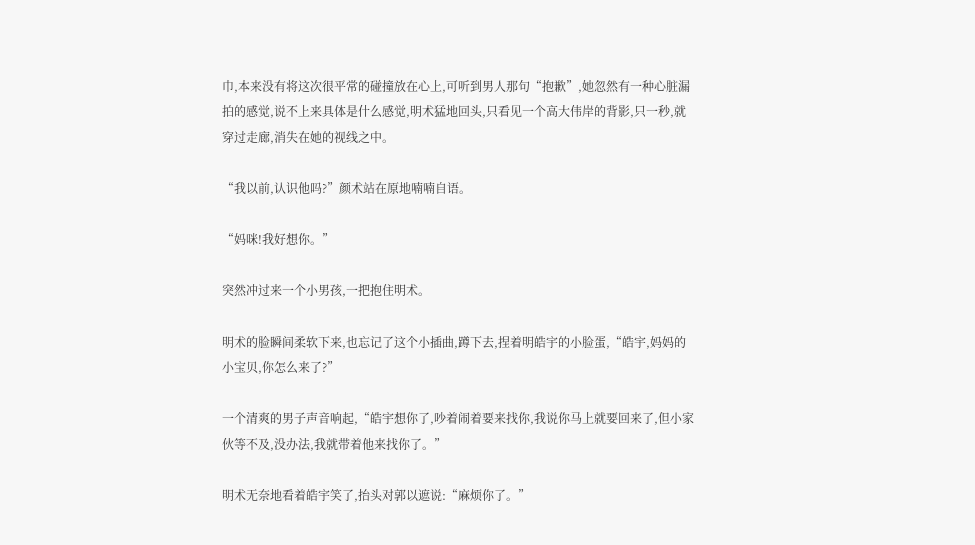巾,本来没有将这次很平常的碰撞放在心上,可听到男人那句“抱歉”,她忽然有一种心脏漏拍的感觉,说不上来具体是什么感觉,明术猛地回头,只看见一个高大伟岸的背影,只一秒,就穿过走廊,消失在她的视线之中。

“我以前,认识他吗?”颜术站在原地喃喃自语。

“妈咪!我好想你。”

突然冲过来一个小男孩,一把抱住明术。

明术的脸瞬间柔软下来,也忘记了这个小插曲,蹲下去,捏着明皓宇的小脸蛋,“皓宇,妈妈的小宝贝,你怎么来了?”

一个清爽的男子声音响起,“皓宇想你了,吵着闹着要来找你,我说你马上就要回来了,但小家伙等不及,没办法,我就带着他来找你了。”

明术无奈地看着皓宇笑了,抬头对郭以遮说:“麻烦你了。”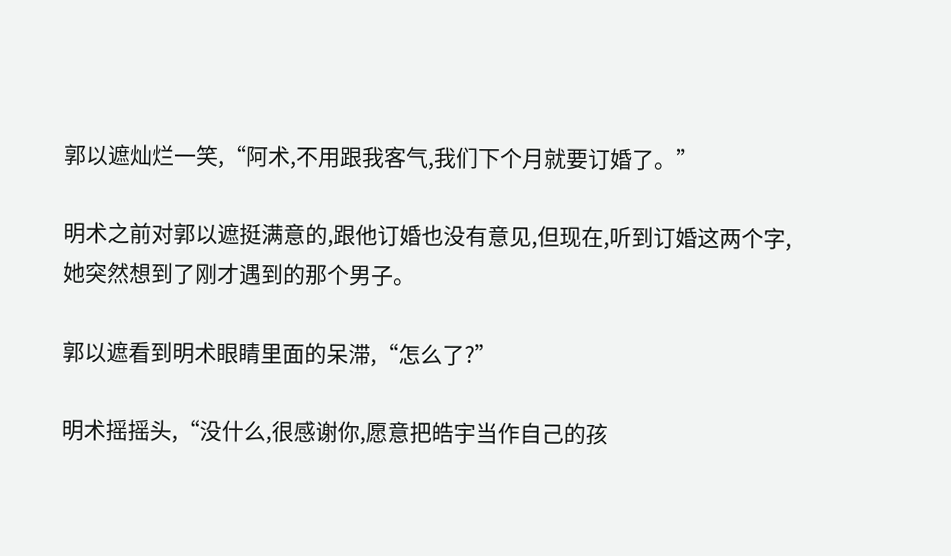郭以遮灿烂一笑,“阿术,不用跟我客气,我们下个月就要订婚了。”

明术之前对郭以遮挺满意的,跟他订婚也没有意见,但现在,听到订婚这两个字,她突然想到了刚才遇到的那个男子。

郭以遮看到明术眼睛里面的呆滞,“怎么了?”

明术摇摇头,“没什么,很感谢你,愿意把皓宇当作自己的孩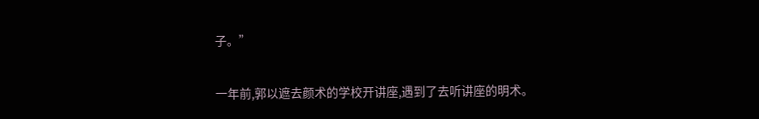子。”

一年前,郭以遮去颜术的学校开讲座,遇到了去听讲座的明术。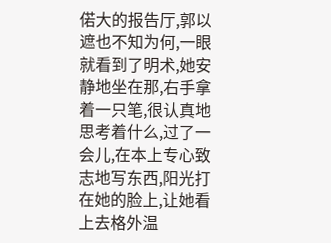偌大的报告厅,郭以遮也不知为何,一眼就看到了明术,她安静地坐在那,右手拿着一只笔,很认真地思考着什么,过了一会儿,在本上专心致志地写东西,阳光打在她的脸上,让她看上去格外温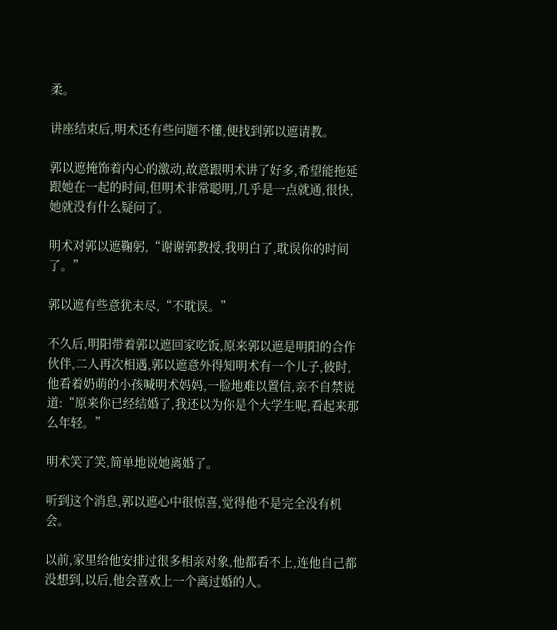柔。

讲座结束后,明术还有些问题不懂,便找到郭以遮请教。

郭以遮掩饰着内心的激动,故意跟明术讲了好多,希望能拖延跟她在一起的时间,但明术非常聪明,几乎是一点就通,很快,她就没有什么疑问了。

明术对郭以遮鞠躬,“谢谢郭教授,我明白了,耽误你的时间了。”

郭以遮有些意犹未尽,“不耽误。”

不久后,明阳带着郭以遮回家吃饭,原来郭以遮是明阳的合作伙伴,二人再次相遇,郭以遮意外得知明术有一个儿子,彼时,他看着奶萌的小孩喊明术妈妈,一脸地难以置信,亲不自禁说道:“原来你已经结婚了,我还以为你是个大学生呢,看起来那么年轻。”

明术笑了笑,简单地说她离婚了。

听到这个消息,郭以遮心中很惊喜,觉得他不是完全没有机会。

以前,家里给他安排过很多相亲对象,他都看不上,连他自己都没想到,以后,他会喜欢上一个离过婚的人。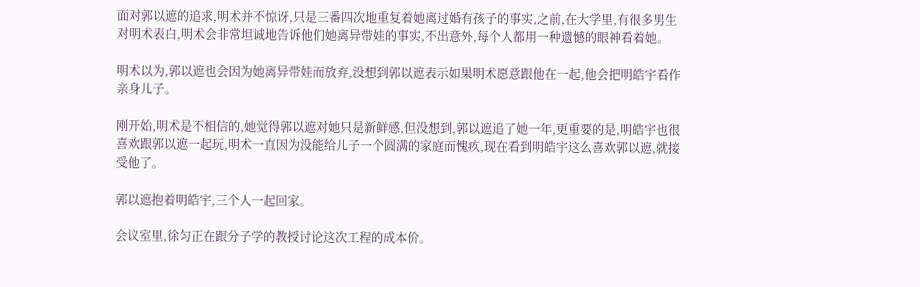面对郭以遮的追求,明术并不惊讶,只是三番四次地重复着她离过婚有孩子的事实,之前,在大学里,有很多男生对明术表白,明术会非常坦诚地告诉他们她离异带娃的事实,不出意外,每个人都用一种遗憾的眼神看着她。

明术以为,郭以遮也会因为她离异带娃而放弃,没想到郭以遮表示如果明术愿意跟他在一起,他会把明皓宇看作亲身儿子。

刚开始,明术是不相信的,她觉得郭以遮对她只是新鲜感,但没想到,郭以遮追了她一年,更重要的是,明皓宇也很喜欢跟郭以遮一起玩,明术一直因为没能给儿子一个圆满的家庭而愧疚,现在看到明皓宇这么喜欢郭以遮,就接受他了。

郭以遮抱着明皓宇,三个人一起回家。

会议室里,徐匀正在跟分子学的教授讨论这次工程的成本价。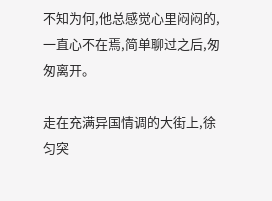不知为何,他总感觉心里闷闷的,一直心不在焉,简单聊过之后,匆匆离开。

走在充满异国情调的大街上,徐匀突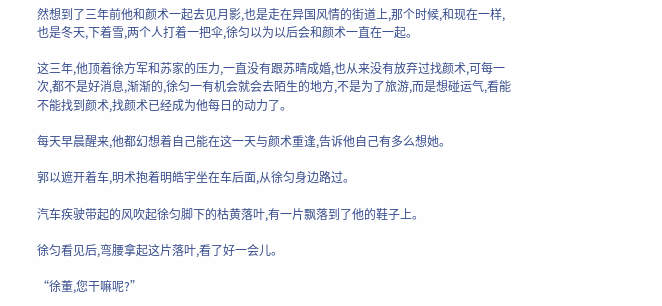然想到了三年前他和颜术一起去见月影,也是走在异国风情的街道上,那个时候,和现在一样,也是冬天,下着雪,两个人打着一把伞,徐匀以为以后会和颜术一直在一起。

这三年,他顶着徐方军和苏家的压力,一直没有跟苏晴成婚,也从来没有放弃过找颜术,可每一次,都不是好消息,渐渐的,徐匀一有机会就会去陌生的地方,不是为了旅游,而是想碰运气,看能不能找到颜术,找颜术已经成为他每日的动力了。

每天早晨醒来,他都幻想着自己能在这一天与颜术重逢,告诉他自己有多么想她。

郭以遮开着车,明术抱着明皓宇坐在车后面,从徐匀身边路过。

汽车疾驶带起的风吹起徐匀脚下的枯黄落叶,有一片飘落到了他的鞋子上。

徐匀看见后,弯腰拿起这片落叶,看了好一会儿。

“徐董,您干嘛呢?”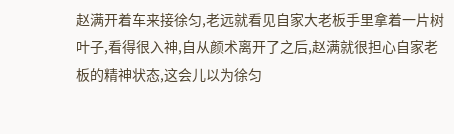赵满开着车来接徐匀,老远就看见自家大老板手里拿着一片树叶子,看得很入神,自从颜术离开了之后,赵满就很担心自家老板的精神状态,这会儿以为徐匀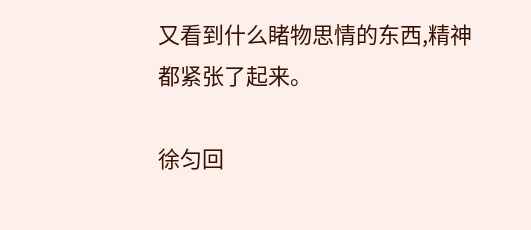又看到什么睹物思情的东西,精神都紧张了起来。

徐匀回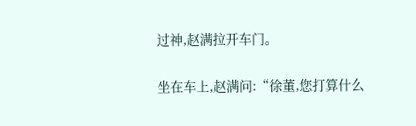过神,赵满拉开车门。

坐在车上,赵满问:“徐董,您打算什么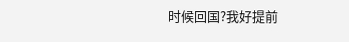时候回国?我好提前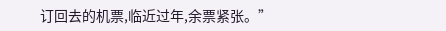订回去的机票,临近过年,余票紧张。”